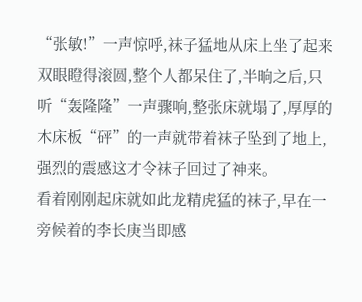“张敏!”一声惊呼,袜子猛地从床上坐了起来双眼瞪得滚圆,整个人都呆住了,半晌之后,只听“轰隆隆”一声骤响,整张床就塌了,厚厚的木床板“砰”的一声就带着袜子坠到了地上,强烈的震感这才令袜子回过了神来。
看着刚刚起床就如此龙精虎猛的袜子,早在一旁候着的李长庚当即感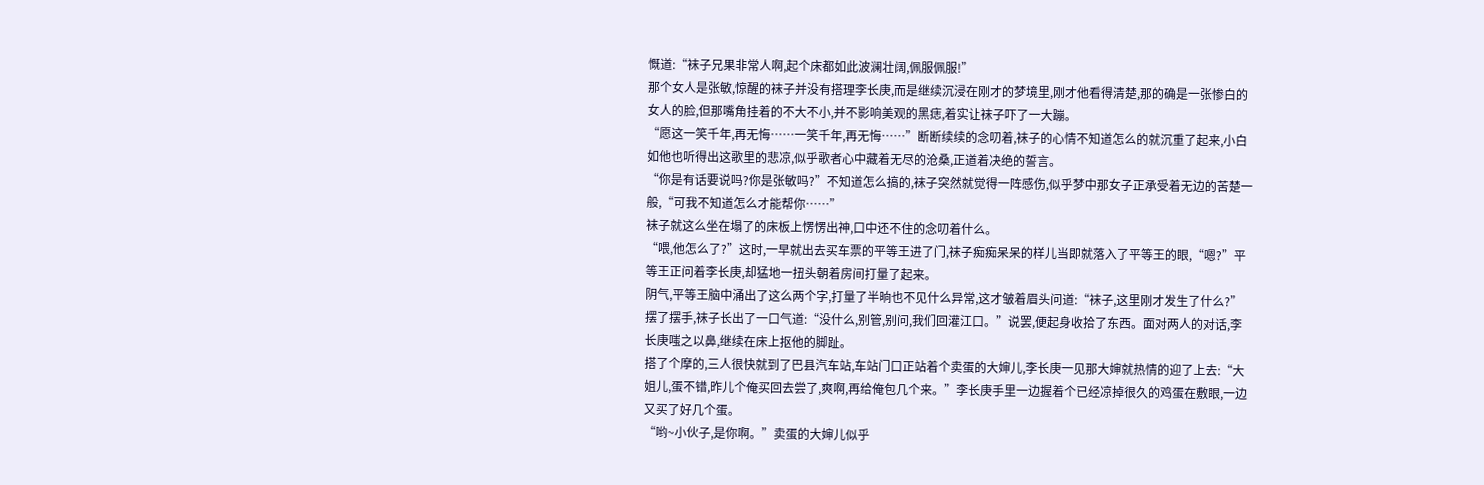慨道:“袜子兄果非常人啊,起个床都如此波澜壮阔,佩服佩服!”
那个女人是张敏,惊醒的袜子并没有搭理李长庚,而是继续沉浸在刚才的梦境里,刚才他看得清楚,那的确是一张惨白的女人的脸,但那嘴角挂着的不大不小,并不影响美观的黑痣,着实让袜子吓了一大蹦。
“愿这一笑千年,再无悔……一笑千年,再无悔……”断断续续的念叨着,袜子的心情不知道怎么的就沉重了起来,小白如他也听得出这歌里的悲凉,似乎歌者心中藏着无尽的沧桑,正道着决绝的誓言。
“你是有话要说吗?你是张敏吗?”不知道怎么搞的,袜子突然就觉得一阵感伤,似乎梦中那女子正承受着无边的苦楚一般,“可我不知道怎么才能帮你……”
袜子就这么坐在塌了的床板上愣愣出神,口中还不住的念叨着什么。
“喂,他怎么了?”这时,一早就出去买车票的平等王进了门,袜子痴痴呆呆的样儿当即就落入了平等王的眼,“嗯?”平等王正问着李长庚,却猛地一扭头朝着房间打量了起来。
阴气,平等王脑中涌出了这么两个字,打量了半晌也不见什么异常,这才皱着眉头问道:“袜子,这里刚才发生了什么?”
摆了摆手,袜子长出了一口气道:“没什么,别管,别问,我们回灌江口。”说罢,便起身收拾了东西。面对两人的对话,李长庚嗤之以鼻,继续在床上抠他的脚趾。
搭了个摩的,三人很快就到了巴县汽车站,车站门口正站着个卖蛋的大婶儿,李长庚一见那大婶就热情的迎了上去:“大姐儿,蛋不错,昨儿个俺买回去尝了,爽啊,再给俺包几个来。”李长庚手里一边握着个已经凉掉很久的鸡蛋在敷眼,一边又买了好几个蛋。
“哟~小伙子,是你啊。”卖蛋的大婶儿似乎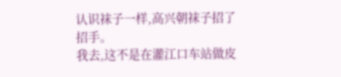认识袜子一样,高兴朝袜子招了招手。
我去,这不是在灌江口车站做皮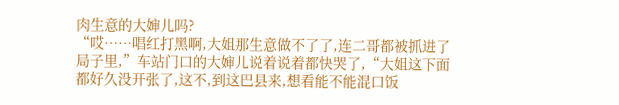肉生意的大婶儿吗?
“哎……唱红打黑啊,大姐那生意做不了了,连二哥都被抓进了局子里,”车站门口的大婶儿说着说着都快哭了,“大姐这下面都好久没开张了,这不,到这巴县来,想看能不能混口饭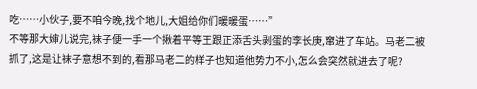吃……小伙子,要不咱今晚,找个地儿,大姐给你们暖暖蛋……”
不等那大婶儿说完,袜子便一手一个揪着平等王跟正添舌头剥蛋的李长庚,窜进了车站。马老二被抓了,这是让袜子意想不到的,看那马老二的样子也知道他势力不小,怎么会突然就进去了呢?